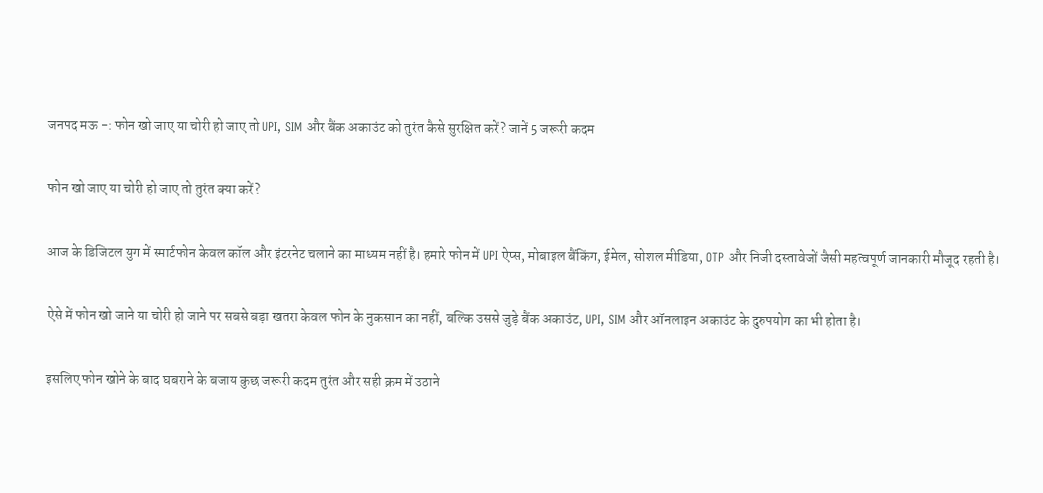जनपद मऊ -: फोन खो जाए या चोरी हो जाए तो UPI, SIM और बैंक अकाउंट को तुरंत कैसे सुरक्षित करें? जानें 5 जरूरी कदम

फोन खो जाए या चोरी हो जाए तो तुरंत क्या करें?

आज के डिजिटल युग में स्मार्टफोन केवल कॉल और इंटरनेट चलाने का माध्यम नहीं है। हमारे फोन में UPI ऐप्स, मोबाइल बैंकिंग, ईमेल, सोशल मीडिया, OTP और निजी दस्तावेजों जैसी महत्वपूर्ण जानकारी मौजूद रहती है।

ऐसे में फोन खो जाने या चोरी हो जाने पर सबसे बड़ा खतरा केवल फोन के नुकसान का नहीं, बल्कि उससे जुड़े बैंक अकाउंट, UPI, SIM और ऑनलाइन अकाउंट के दुरुपयोग का भी होता है।

इसलिए फोन खोने के बाद घबराने के बजाय कुछ जरूरी कदम तुरंत और सही क्रम में उठाने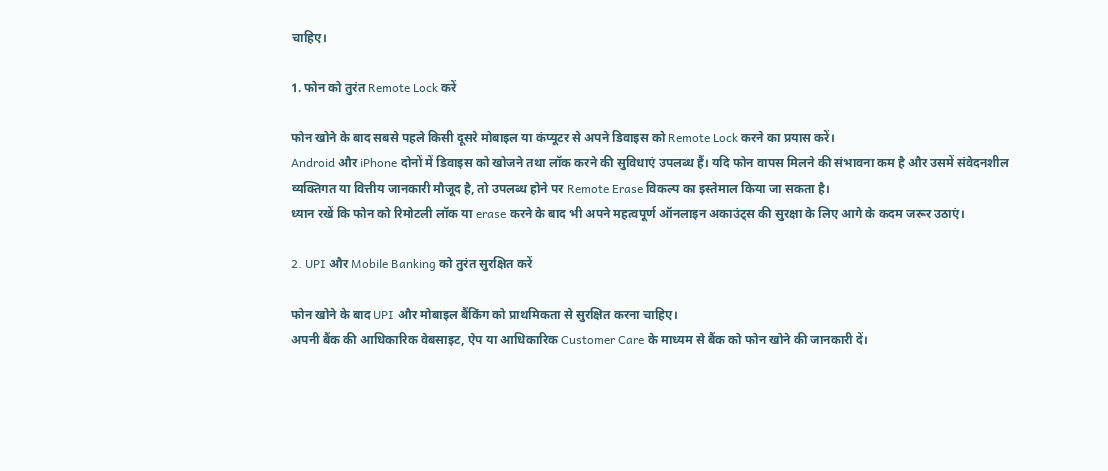चाहिए।

1. फोन को तुरंत Remote Lock करें

फोन खोने के बाद सबसे पहले किसी दूसरे मोबाइल या कंप्यूटर से अपने डिवाइस को Remote Lock करने का प्रयास करें।
Android और iPhone दोनों में डिवाइस को खोजने तथा लॉक करने की सुविधाएं उपलब्ध हैं। यदि फोन वापस मिलने की संभावना कम है और उसमें संवेदनशील व्यक्तिगत या वित्तीय जानकारी मौजूद है, तो उपलब्ध होने पर Remote Erase विकल्प का इस्तेमाल किया जा सकता है।
ध्यान रखें कि फोन को रिमोटली लॉक या erase करने के बाद भी अपने महत्वपूर्ण ऑनलाइन अकाउंट्स की सुरक्षा के लिए आगे के कदम जरूर उठाएं।

2. UPI और Mobile Banking को तुरंत सुरक्षित करें

फोन खोने के बाद UPI और मोबाइल बैंकिंग को प्राथमिकता से सुरक्षित करना चाहिए।
अपनी बैंक की आधिकारिक वेबसाइट, ऐप या आधिकारिक Customer Care के माध्यम से बैंक को फोन खोने की जानकारी दें।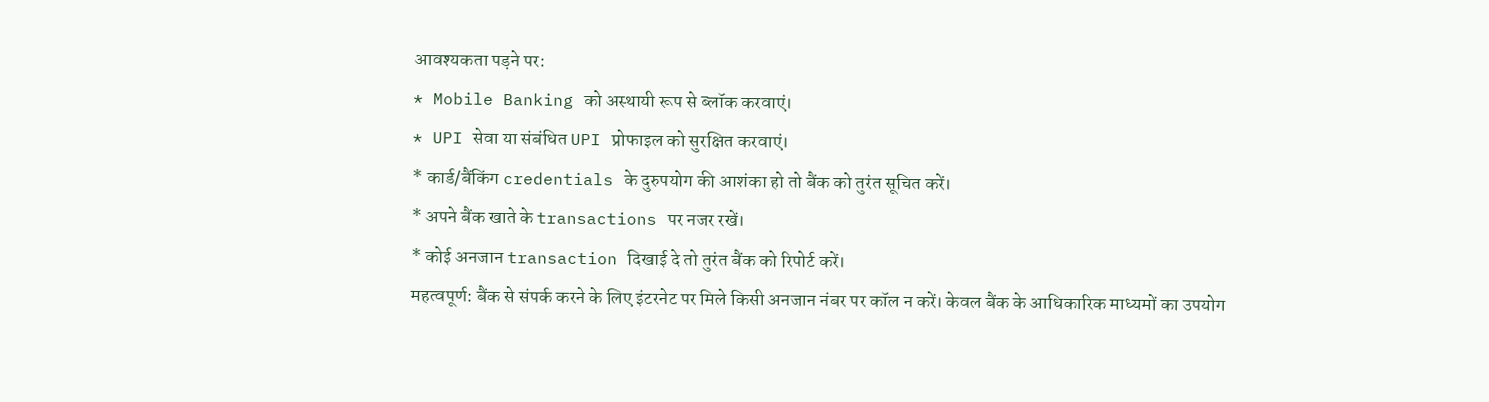आवश्यकता पड़ने पर:
* Mobile Banking को अस्थायी रूप से ब्लॉक करवाएं।
* UPI सेवा या संबंधित UPI प्रोफाइल को सुरक्षित करवाएं।
* कार्ड/बैंकिंग credentials के दुरुपयोग की आशंका हो तो बैंक को तुरंत सूचित करें।
* अपने बैंक खाते के transactions पर नजर रखें।
* कोई अनजान transaction दिखाई दे तो तुरंत बैंक को रिपोर्ट करें।
महत्वपूर्ण: बैंक से संपर्क करने के लिए इंटरनेट पर मिले किसी अनजान नंबर पर कॉल न करें। केवल बैंक के आधिकारिक माध्यमों का उपयोग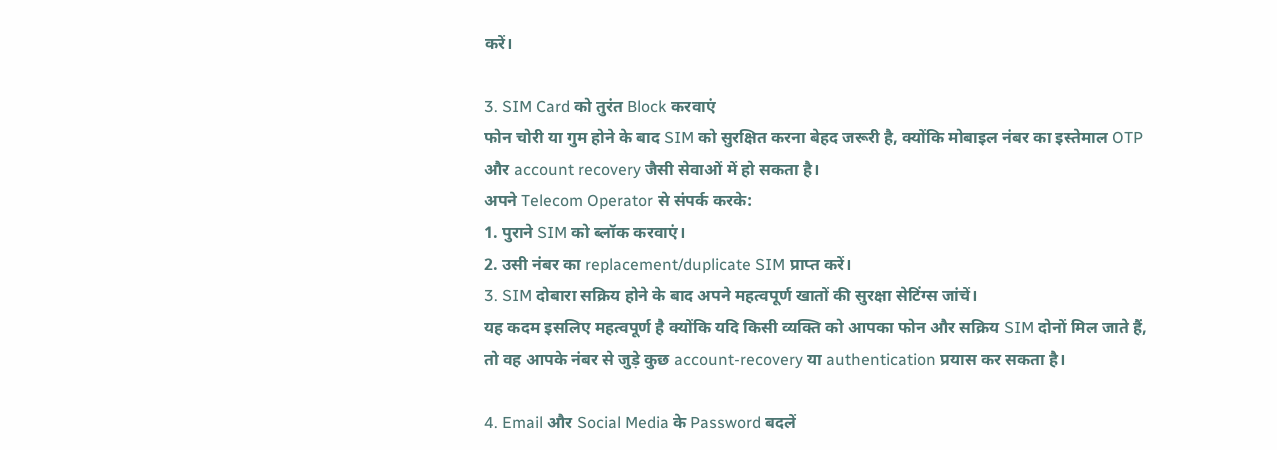करें।

3. SIM Card को तुरंत Block करवाएं
फोन चोरी या गुम होने के बाद SIM को सुरक्षित करना बेहद जरूरी है, क्योंकि मोबाइल नंबर का इस्तेमाल OTP और account recovery जैसी सेवाओं में हो सकता है।
अपने Telecom Operator से संपर्क करके:
1. पुराने SIM को ब्लॉक करवाएं।
2. उसी नंबर का replacement/duplicate SIM प्राप्त करें।
3. SIM दोबारा सक्रिय होने के बाद अपने महत्वपूर्ण खातों की सुरक्षा सेटिंग्स जांचें।
यह कदम इसलिए महत्वपूर्ण है क्योंकि यदि किसी व्यक्ति को आपका फोन और सक्रिय SIM दोनों मिल जाते हैं, तो वह आपके नंबर से जुड़े कुछ account-recovery या authentication प्रयास कर सकता है।

4. Email और Social Media के Password बदलें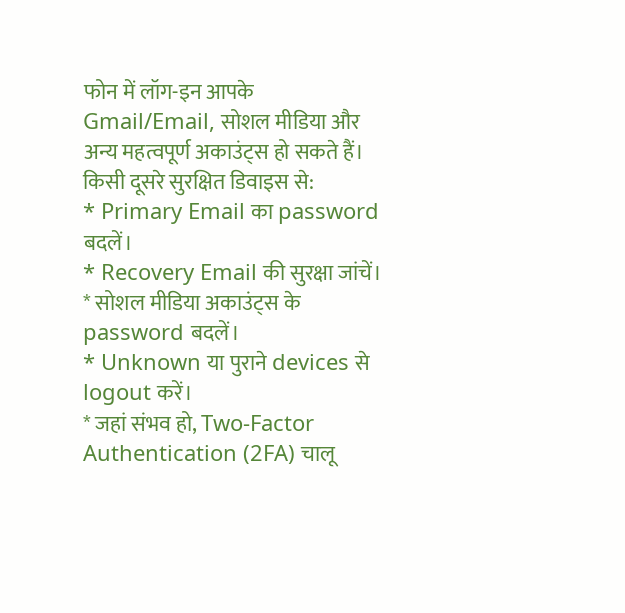फोन में लॉग-इन आपके Gmail/Email, सोशल मीडिया और अन्य महत्वपूर्ण अकाउंट्स हो सकते हैं।
किसी दूसरे सुरक्षित डिवाइस से:
* Primary Email का password बदलें।
* Recovery Email की सुरक्षा जांचें।
* सोशल मीडिया अकाउंट्स के password बदलें।
* Unknown या पुराने devices से logout करें।
* जहां संभव हो, Two-Factor Authentication (2FA) चालू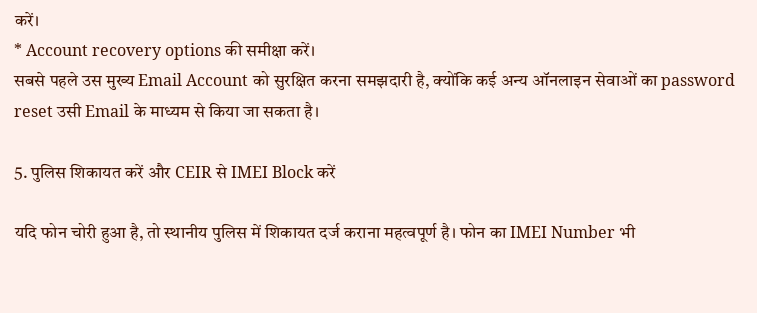करें।
* Account recovery options की समीक्षा करें।
सबसे पहले उस मुख्य Email Account को सुरक्षित करना समझदारी है, क्योंकि कई अन्य ऑनलाइन सेवाओं का password reset उसी Email के माध्यम से किया जा सकता है।

5. पुलिस शिकायत करें और CEIR से IMEI Block करें

यदि फोन चोरी हुआ है, तो स्थानीय पुलिस में शिकायत दर्ज कराना महत्वपूर्ण है। फोन का IMEI Number भी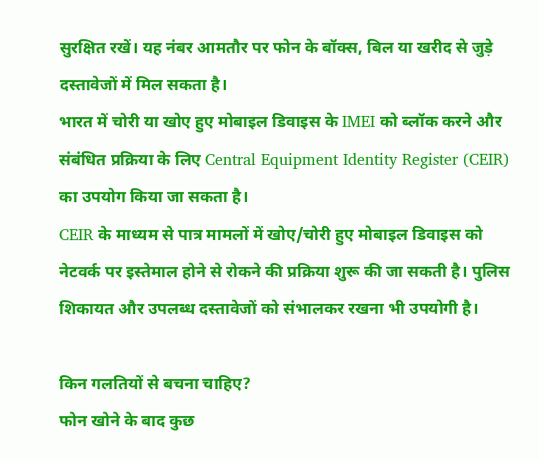सुरक्षित रखें। यह नंबर आमतौर पर फोन के बॉक्स, बिल या खरीद से जुड़े दस्तावेजों में मिल सकता है।
भारत में चोरी या खोए हुए मोबाइल डिवाइस के IMEI को ब्लॉक करने और संबंधित प्रक्रिया के लिए Central Equipment Identity Register (CEIR) का उपयोग किया जा सकता है।
CEIR के माध्यम से पात्र मामलों में खोए/चोरी हुए मोबाइल डिवाइस को नेटवर्क पर इस्तेमाल होने से रोकने की प्रक्रिया शुरू की जा सकती है। पुलिस शिकायत और उपलब्ध दस्तावेजों को संभालकर रखना भी उपयोगी है।

किन गलतियों से बचना चाहिए?
फोन खोने के बाद कुछ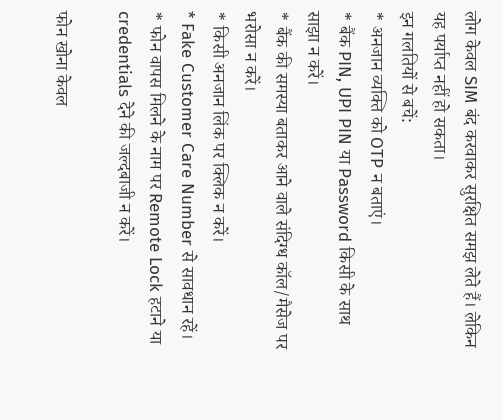लोग केवल SIM बंद करवाकर सुरक्षित समझ लेते हैं। लेकिन यह पर्याप्त नहीं हो सकता।
इन गलतियों से बचें:
* अनजान व्यक्ति को OTP न बताएं।
* बैंक PIN, UPI PIN या Password किसी के साथ साझा न करें।
* बैंक की समस्या बताकर आने वाले संदिग्ध कॉल/मैसेज पर भरोसा न करें।
* किसी अनजान लिंक पर क्लिक न करें।
* Fake Customer Care Number से सावधान रहें।
* फोन वापस मिलने के नाम पर Remote Lock हटाने या credentials देने की जल्दबाजी न करें।

फोन खोना केवल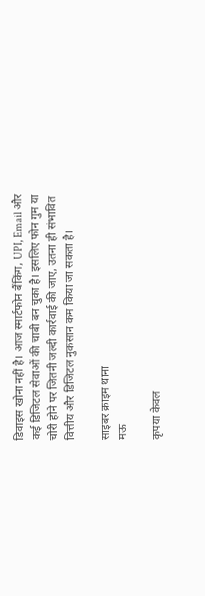डिवाइस खोना नहीं है। आज स्मार्टफोन बैंकिंग, UPI, Email और कई डिजिटल सेवाओं की चाबी बन चुका है। इसलिए फोन गुम या चोरी होने पर जितनी जल्दी कार्रवाई की जाए, उतना ही संभावित वित्तीय और डिजिटल नुकसान कम किया जा सकता है।

साइबर क्राइम थाना
मऊ

कृपया केवल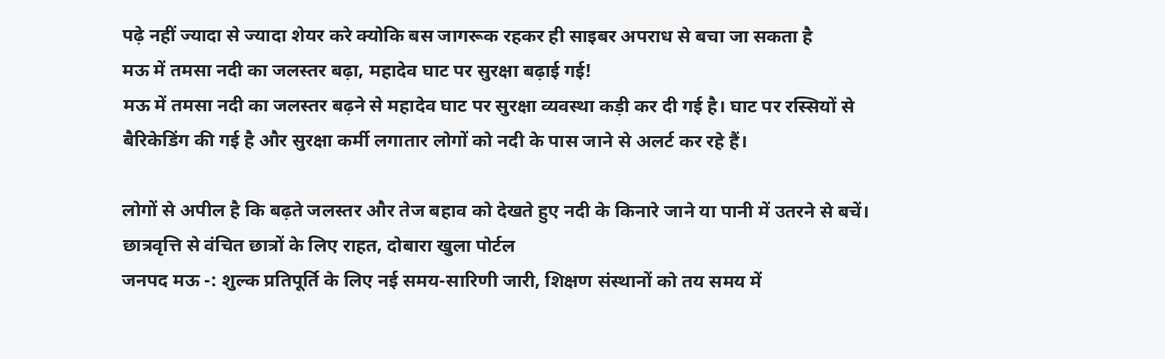पढ़े नहीं ज्यादा से ज्यादा शेयर करे क्योकि बस जागरूक रहकर ही साइबर अपराध से बचा जा सकता है
मऊ में तमसा नदी का जलस्तर बढ़ा, महादेव घाट पर सुरक्षा बढ़ाई गई!
मऊ में तमसा नदी का जलस्तर बढ़ने से महादेव घाट पर सुरक्षा व्यवस्था कड़ी कर दी गई है। घाट पर रस्सियों से बैरिकेडिंग की गई है और सुरक्षा कर्मी लगातार लोगों को नदी के पास जाने से अलर्ट कर रहे हैं।

लोगों से अपील है कि बढ़ते जलस्तर और तेज बहाव को देखते हुए नदी के किनारे जाने या पानी में उतरने से बचें।
छात्रवृत्ति से वंचित छात्रों के लिए राहत, दोबारा खुला पोर्टल
जनपद मऊ -: शुल्क प्रतिपूर्ति के लिए नई समय-सारिणी जारी, शिक्षण संस्थानों को तय समय में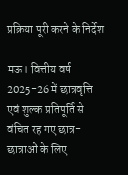प्रक्रिया पूरी करने के निर्देश

मऊ। वित्तीय वर्ष 2025-26 में छात्रवृत्ति एवं शुल्क प्रतिपूर्ति से वंचित रह गए छात्र-छात्राओं के लिए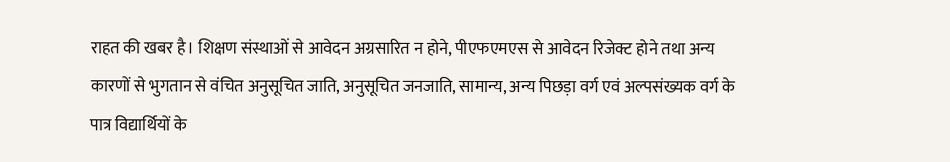राहत की खबर है। शिक्षण संस्थाओं से आवेदन अग्रसारित न होने, पीएफएमएस से आवेदन रिजेक्ट होने तथा अन्य कारणों से भुगतान से वंचित अनुसूचित जाति, अनुसूचित जनजाति, सामान्य, अन्य पिछड़ा वर्ग एवं अल्पसंख्यक वर्ग के पात्र विद्यार्थियों के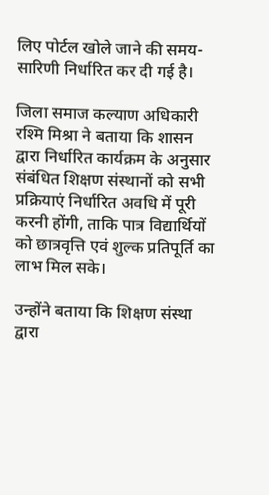लिए पोर्टल खोले जाने की समय-सारिणी निर्धारित कर दी गई है।

जिला समाज कल्याण अधिकारी रश्मि मिश्रा ने बताया कि शासन द्वारा निर्धारित कार्यक्रम के अनुसार संबंधित शिक्षण संस्थानों को सभी प्रक्रियाएं निर्धारित अवधि में पूरी करनी होंगी, ताकि पात्र विद्यार्थियों को छात्रवृत्ति एवं शुल्क प्रतिपूर्ति का लाभ मिल सके।

उन्होंने बताया कि शिक्षण संस्था द्वारा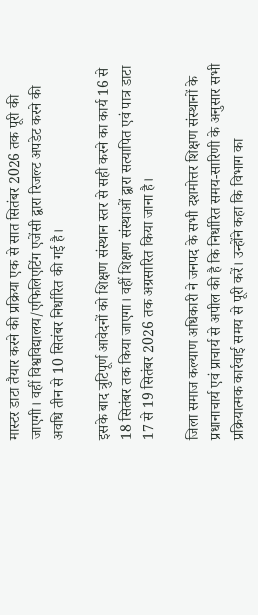मास्टर डाटा तैयार करने की प्रक्रिया एक से सात सितंबर 2026 तक पूरी की जाएगी। वहीं विश्वविद्यालय/एफिलिएटिंग एजेंसी द्वारा रिजल्ट अपडेट करने की अवधि तीन से 10 सितंबर निर्धारित की गई है।

इसके बाद त्रुटिपूर्ण आवेदनों को शिक्षण संस्थान स्तर से सही करने का कार्य 16 से 18 सितंबर तक किया जाएगा। वहीं शिक्षण संस्थाओं द्वारा सत्यापित एवं पात्र डाटा 17 से 19 सितंबर 2026 तक अग्रसारित किया जाना है।

जिला समाज कल्याण अधिकारी ने जनपद के सभी दशमोत्तर शिक्षण संस्थानों के प्रधानाचार्य एवं प्राचार्य से अपील की है कि निर्धारित समय-सारिणी के अनुसार सभी प्रक्रियात्मक कार्रवाई समय से पूरी करें। उन्होंने कहा कि विभाग का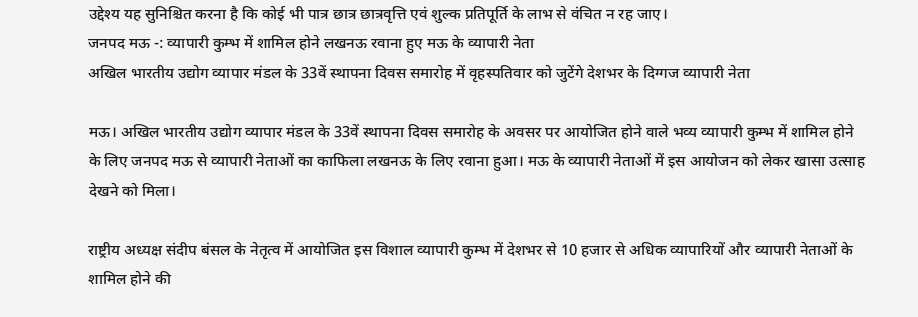उद्देश्य यह सुनिश्चित करना है कि कोई भी पात्र छात्र छात्रवृत्ति एवं शुल्क प्रतिपूर्ति के लाभ से वंचित न रह जाए।
जनपद मऊ -: व्यापारी कुम्भ में शामिल होने लखनऊ रवाना हुए मऊ के व्यापारी नेता
अखिल भारतीय उद्योग व्यापार मंडल के 33वें स्थापना दिवस समारोह में वृहस्पतिवार को जुटेंगे देशभर के दिग्गज व्यापारी नेता

मऊ। अखिल भारतीय उद्योग व्यापार मंडल के 33वें स्थापना दिवस समारोह के अवसर पर आयोजित होने वाले भव्य व्यापारी कुम्भ में शामिल होने के लिए जनपद मऊ से व्यापारी नेताओं का काफिला लखनऊ के लिए रवाना हुआ। मऊ के व्यापारी नेताओं में इस आयोजन को लेकर खासा उत्साह देखने को मिला।

राष्ट्रीय अध्यक्ष संदीप बंसल के नेतृत्व में आयोजित इस विशाल व्यापारी कुम्भ में देशभर से 10 हजार से अधिक व्यापारियों और व्यापारी नेताओं के शामिल होने की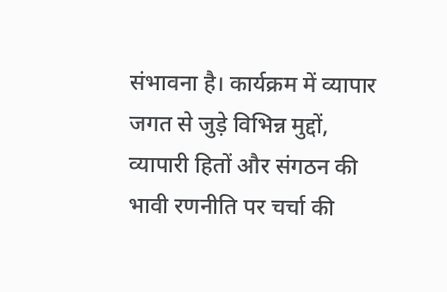संभावना है। कार्यक्रम में व्यापार जगत से जुड़े विभिन्न मुद्दों, व्यापारी हितों और संगठन की भावी रणनीति पर चर्चा की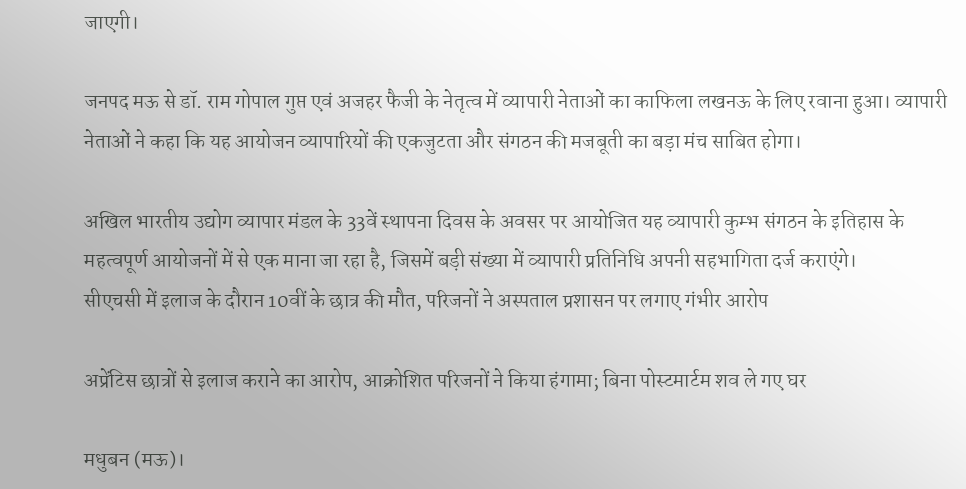जाएगी।

जनपद मऊ से डॉ. राम गोपाल गुप्त एवं अजहर फैजी के नेतृत्व में व्यापारी नेताओं का काफिला लखनऊ के लिए रवाना हुआ। व्यापारी नेताओं ने कहा कि यह आयोजन व्यापारियों की एकजुटता और संगठन की मजबूती का बड़ा मंच साबित होगा।

अखिल भारतीय उद्योग व्यापार मंडल के 33वें स्थापना दिवस के अवसर पर आयोजित यह व्यापारी कुम्भ संगठन के इतिहास के महत्वपूर्ण आयोजनों में से एक माना जा रहा है, जिसमें बड़ी संख्या में व्यापारी प्रतिनिधि अपनी सहभागिता दर्ज कराएंगे।
सीएचसी में इलाज के दौरान 10वीं के छात्र की मौत, परिजनों ने अस्पताल प्रशासन पर लगाए गंभीर आरोप

अप्रेंटिस छात्रों से इलाज कराने का आरोप, आक्रोशित परिजनों ने किया हंगामा; बिना पोस्टमार्टम शव ले गए घर

मधुबन (मऊ)।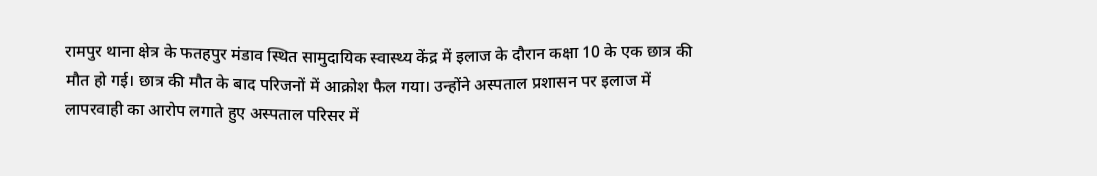रामपुर थाना क्षेत्र के फतहपुर मंडाव स्थित सामुदायिक स्वास्थ्य केंद्र में इलाज के दौरान कक्षा 10 के एक छात्र की मौत हो गई। छात्र की मौत के बाद परिजनों में आक्रोश फैल गया। उन्होंने अस्पताल प्रशासन पर इलाज में लापरवाही का आरोप लगाते हुए अस्पताल परिसर में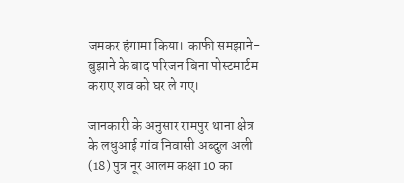जमकर हंगामा किया। काफी समझाने-बुझाने के बाद परिजन बिना पोस्टमार्टम कराए शव को घर ले गए।

जानकारी के अनुसार रामपुर थाना क्षेत्र के लधुआई गांव निवासी अब्दुल अली (18) पुत्र नूर आलम कक्षा 10 का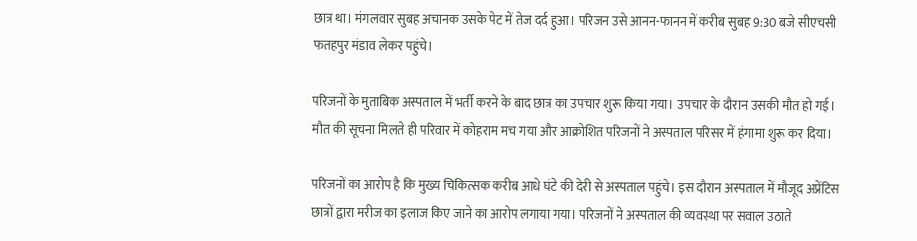छात्र था। मंगलवार सुबह अचानक उसके पेट में तेज दर्द हुआ। परिजन उसे आनन-फानन में करीब सुबह 9:30 बजे सीएचसी फतहपुर मंडाव लेकर पहुंचे।

परिजनों के मुताबिक अस्पताल में भर्ती करने के बाद छात्र का उपचार शुरू किया गया। उपचार के दौरान उसकी मौत हो गई। मौत की सूचना मिलते ही परिवार में कोहराम मच गया और आक्रोशित परिजनों ने अस्पताल परिसर में हंगामा शुरू कर दिया।

परिजनों का आरोप है कि मुख्य चिकित्सक करीब आधे घंटे की देरी से अस्पताल पहुंचे। इस दौरान अस्पताल में मौजूद अप्रेंटिस छात्रों द्वारा मरीज का इलाज किए जाने का आरोप लगाया गया। परिजनों ने अस्पताल की व्यवस्था पर सवाल उठाते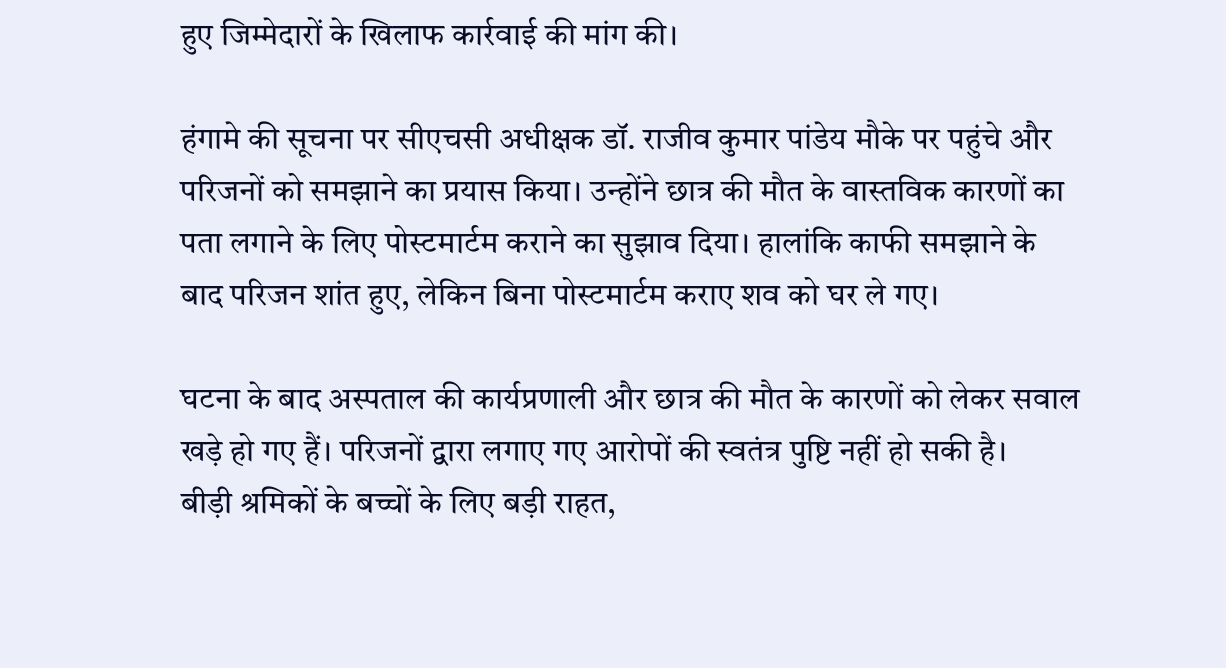हुए जिम्मेदारों के खिलाफ कार्रवाई की मांग की।

हंगामे की सूचना पर सीएचसी अधीक्षक डॉ. राजीव कुमार पांडेय मौके पर पहुंचे और परिजनों को समझाने का प्रयास किया। उन्होंने छात्र की मौत के वास्तविक कारणों का पता लगाने के लिए पोस्टमार्टम कराने का सुझाव दिया। हालांकि काफी समझाने के बाद परिजन शांत हुए, लेकिन बिना पोस्टमार्टम कराए शव को घर ले गए।

घटना के बाद अस्पताल की कार्यप्रणाली और छात्र की मौत के कारणों को लेकर सवाल खड़े हो गए हैं। परिजनों द्वारा लगाए गए आरोपों की स्वतंत्र पुष्टि नहीं हो सकी है।
बीड़ी श्रमिकों के बच्चों के लिए बड़ी राहत,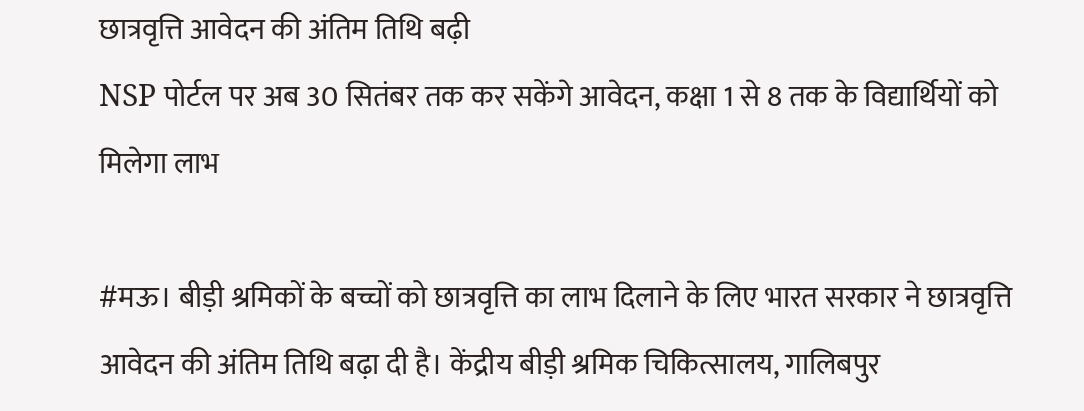छात्रवृत्ति आवेदन की अंतिम तिथि बढ़ी
NSP पोर्टल पर अब 30 सितंबर तक कर सकेंगे आवेदन, कक्षा 1 से 8 तक के विद्यार्थियों को मिलेगा लाभ

#मऊ। बीड़ी श्रमिकों के बच्चों को छात्रवृत्ति का लाभ दिलाने के लिए भारत सरकार ने छात्रवृत्ति आवेदन की अंतिम तिथि बढ़ा दी है। केंद्रीय बीड़ी श्रमिक चिकित्सालय, गालिबपुर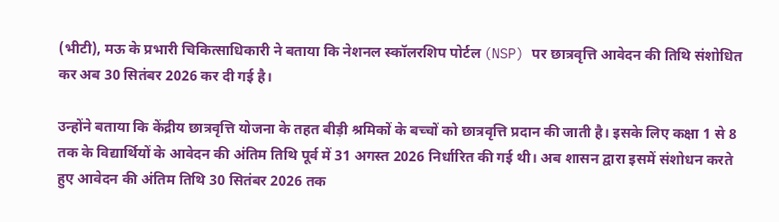(भीटी), मऊ के प्रभारी चिकित्साधिकारी ने बताया कि नेशनल स्कॉलरशिप पोर्टल (NSP) पर छात्रवृत्ति आवेदन की तिथि संशोधित कर अब 30 सितंबर 2026 कर दी गई है।

उन्होंने बताया कि केंद्रीय छात्रवृत्ति योजना के तहत बीड़ी श्रमिकों के बच्चों को छात्रवृत्ति प्रदान की जाती है। इसके लिए कक्षा 1 से 8 तक के विद्यार्थियों के आवेदन की अंतिम तिथि पूर्व में 31 अगस्त 2026 निर्धारित की गई थी। अब शासन द्वारा इसमें संशोधन करते हुए आवेदन की अंतिम तिथि 30 सितंबर 2026 तक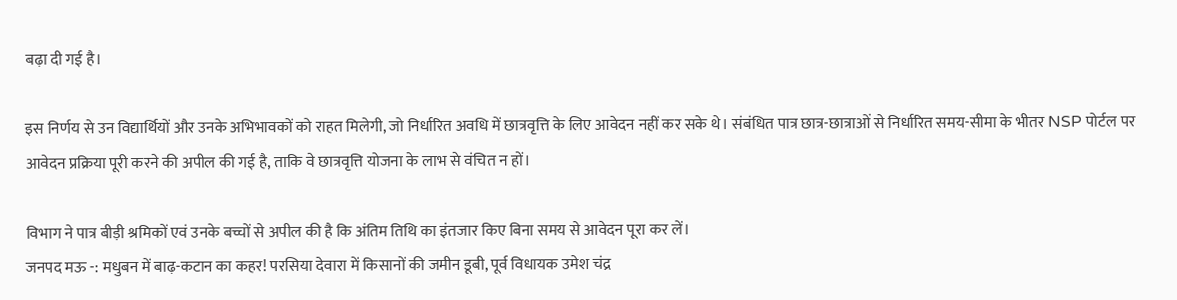बढ़ा दी गई है।

इस निर्णय से उन विद्यार्थियों और उनके अभिभावकों को राहत मिलेगी, जो निर्धारित अवधि में छात्रवृत्ति के लिए आवेदन नहीं कर सके थे। संबंधित पात्र छात्र-छात्राओं से निर्धारित समय-सीमा के भीतर NSP पोर्टल पर आवेदन प्रक्रिया पूरी करने की अपील की गई है, ताकि वे छात्रवृत्ति योजना के लाभ से वंचित न हों।

विभाग ने पात्र बीड़ी श्रमिकों एवं उनके बच्चों से अपील की है कि अंतिम तिथि का इंतजार किए बिना समय से आवेदन पूरा कर लें।
जनपद मऊ -: मधुबन में बाढ़-कटान का कहर! परसिया देवारा में किसानों की जमीन डूबी, पूर्व विधायक उमेश चंद्र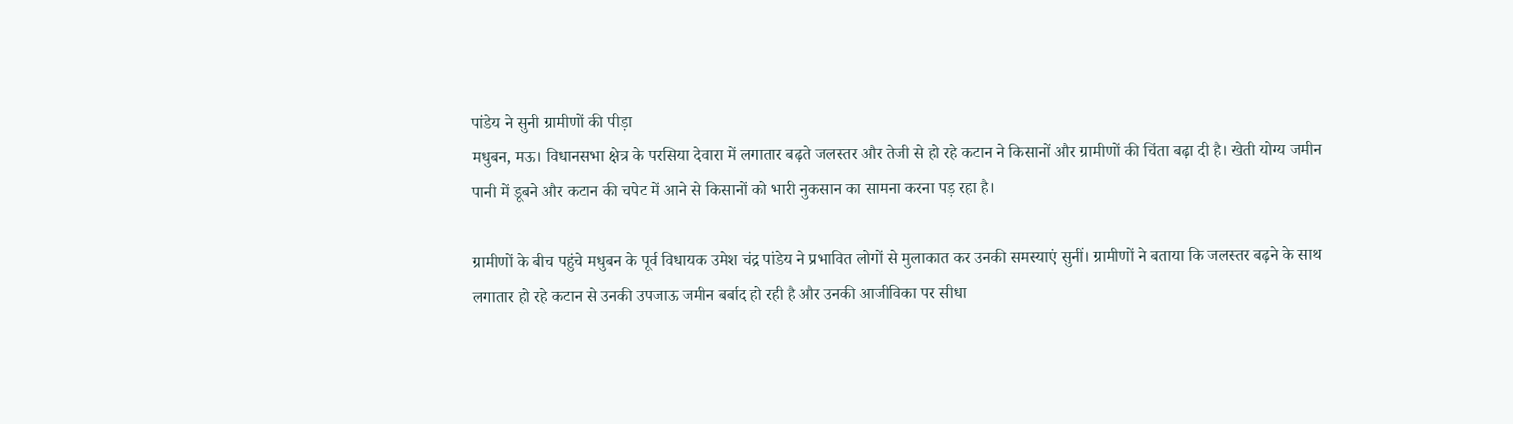पांडेय ने सुनी ग्रामीणों की पीड़ा
मधुबन, मऊ। विधानसभा क्षेत्र के परसिया देवारा में लगातार बढ़ते जलस्तर और तेजी से हो रहे कटान ने किसानों और ग्रामीणों की चिंता बढ़ा दी है। खेती योग्य जमीन पानी में डूबने और कटान की चपेट में आने से किसानों को भारी नुकसान का सामना करना पड़ रहा है।

ग्रामीणों के बीच पहुंचे मधुबन के पूर्व विधायक उमेश चंद्र पांडेय ने प्रभावित लोगों से मुलाकात कर उनकी समस्याएं सुनीं। ग्रामीणों ने बताया कि जलस्तर बढ़ने के साथ लगातार हो रहे कटान से उनकी उपजाऊ जमीन बर्बाद हो रही है और उनकी आजीविका पर सीधा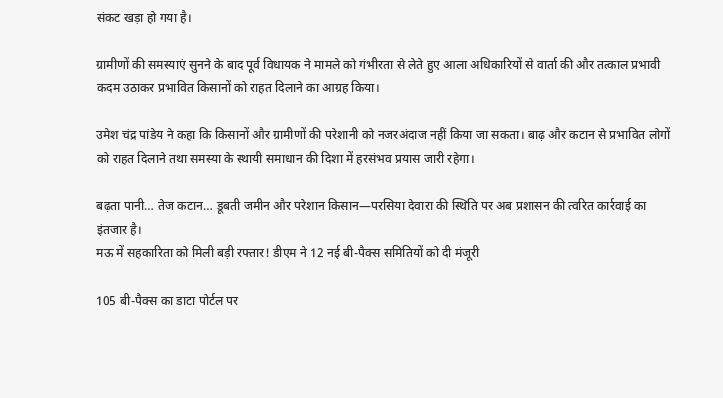संकट खड़ा हो गया है।

ग्रामीणों की समस्याएं सुनने के बाद पूर्व विधायक ने मामले को गंभीरता से लेते हुए आला अधिकारियों से वार्ता की और तत्काल प्रभावी कदम उठाकर प्रभावित किसानों को राहत दिलाने का आग्रह किया।

उमेश चंद्र पांडेय ने कहा कि किसानों और ग्रामीणों की परेशानी को नजरअंदाज नहीं किया जा सकता। बाढ़ और कटान से प्रभावित लोगों को राहत दिलाने तथा समस्या के स्थायी समाधान की दिशा में हरसंभव प्रयास जारी रहेगा।

बढ़ता पानी… तेज कटान… डूबती जमीन और परेशान किसान—परसिया देवारा की स्थिति पर अब प्रशासन की त्वरित कार्रवाई का इंतजार है।
मऊ में सहकारिता को मिली बड़ी रफ्तार! डीएम ने 12 नई बी-पैक्स समितियों को दी मंजूरी

105 बी-पैक्स का डाटा पोर्टल पर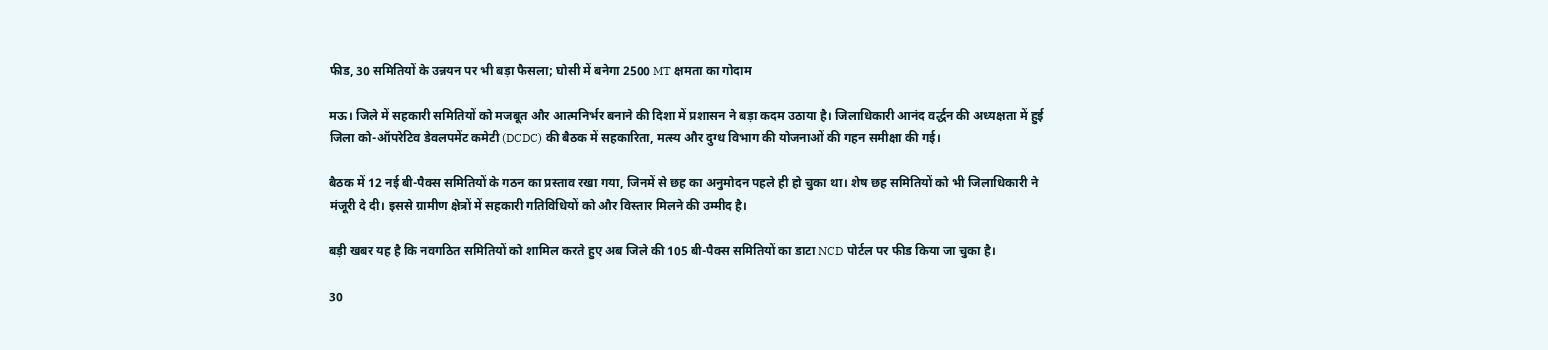फीड, 30 समितियों के उन्नयन पर भी बड़ा फैसला; घोसी में बनेगा 2500 MT क्षमता का गोदाम

मऊ। जिले में सहकारी समितियों को मजबूत और आत्मनिर्भर बनाने की दिशा में प्रशासन ने बड़ा कदम उठाया है। जिलाधिकारी आनंद वर्द्धन की अध्यक्षता में हुई जिला को-ऑपरेटिव डेवलपमेंट कमेटी (DCDC) की बैठक में सहकारिता, मत्स्य और दुग्ध विभाग की योजनाओं की गहन समीक्षा की गई।

बैठक में 12 नई बी-पैक्स समितियों के गठन का प्रस्ताव रखा गया, जिनमें से छह का अनुमोदन पहले ही हो चुका था। शेष छह समितियों को भी जिलाधिकारी ने मंजूरी दे दी। इससे ग्रामीण क्षेत्रों में सहकारी गतिविधियों को और विस्तार मिलने की उम्मीद है।

बड़ी खबर यह है कि नवगठित समितियों को शामिल करते हुए अब जिले की 105 बी-पैक्स समितियों का डाटा NCD पोर्टल पर फीड किया जा चुका है।

30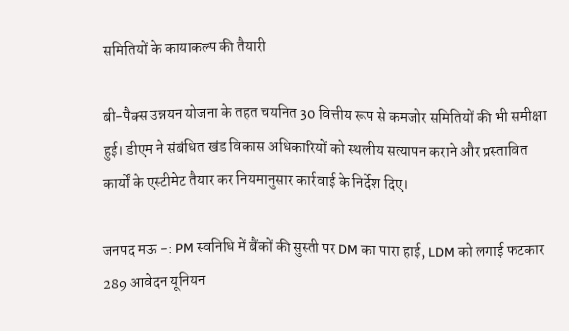समितियों के कायाकल्प की तैयारी

बी-पैक्स उन्नयन योजना के तहत चयनित 30 वित्तीय रूप से कमजोर समितियों की भी समीक्षा हुई। डीएम ने संबंधित खंड विकास अधिकारियों को स्थलीय सत्यापन कराने और प्रस्तावित कार्यों के एस्टीमेट तैयार कर नियमानुसार कार्रवाई के निर्देश दिए।

जनपद मऊ -: PM स्वनिधि में बैंकों की सुस्ती पर DM का पारा हाई, LDM को लगाई फटकार
289 आवेदन यूनियन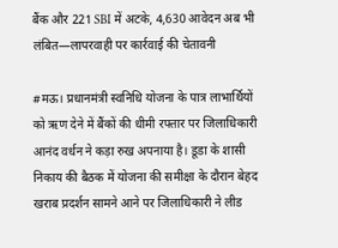बैंक और 221 SBI में अटके, 4,630 आवेदन अब भी लंबित—लापरवाही पर कार्रवाई की चेतावनी

#मऊ। प्रधानमंत्री स्वनिधि योजना के पात्र लाभार्थियों को ऋण देने में बैंकों की धीमी रफ्तार पर जिलाधिकारी आनंद वर्धन ने कड़ा रुख अपनाया है। डूडा के शासी निकाय की बैठक में योजना की समीक्षा के दौरान बेहद खराब प्रदर्शन सामने आने पर जिलाधिकारी ने लीड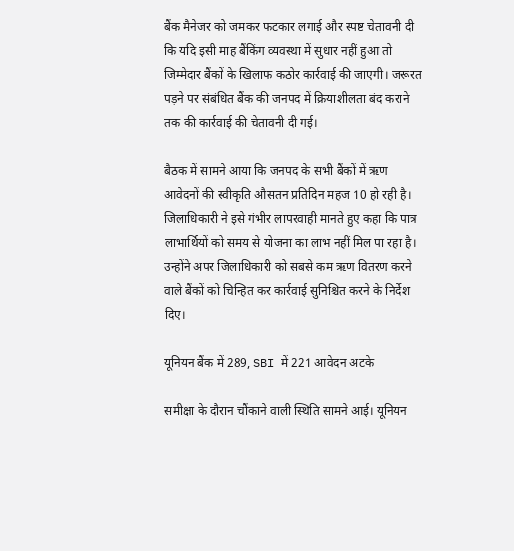बैंक मैनेजर को जमकर फटकार लगाई और स्पष्ट चेतावनी दी कि यदि इसी माह बैंकिंग व्यवस्था में सुधार नहीं हुआ तो जिम्मेदार बैंकों के खिलाफ कठोर कार्रवाई की जाएगी। जरूरत पड़ने पर संबंधित बैंक की जनपद में क्रियाशीलता बंद कराने तक की कार्रवाई की चेतावनी दी गई।

बैठक में सामने आया कि जनपद के सभी बैंकों में ऋण आवेदनों की स्वीकृति औसतन प्रतिदिन महज 10 हो रही है। जिलाधिकारी ने इसे गंभीर लापरवाही मानते हुए कहा कि पात्र लाभार्थियों को समय से योजना का लाभ नहीं मिल पा रहा है। उन्होंने अपर जिलाधिकारी को सबसे कम ऋण वितरण करने वाले बैंकों को चिन्हित कर कार्रवाई सुनिश्चित करने के निर्देश दिए।

यूनियन बैंक में 289, SBI में 221 आवेदन अटके

समीक्षा के दौरान चौंकाने वाली स्थिति सामने आई। यूनियन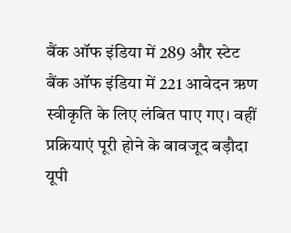बैंक ऑफ इंडिया में 289 और स्टेट बैंक ऑफ इंडिया में 221 आवेदन ऋण स्वीकृति के लिए लंबित पाए गए। वहीं प्रक्रियाएं पूरी होने के बावजूद बड़ौदा यूपी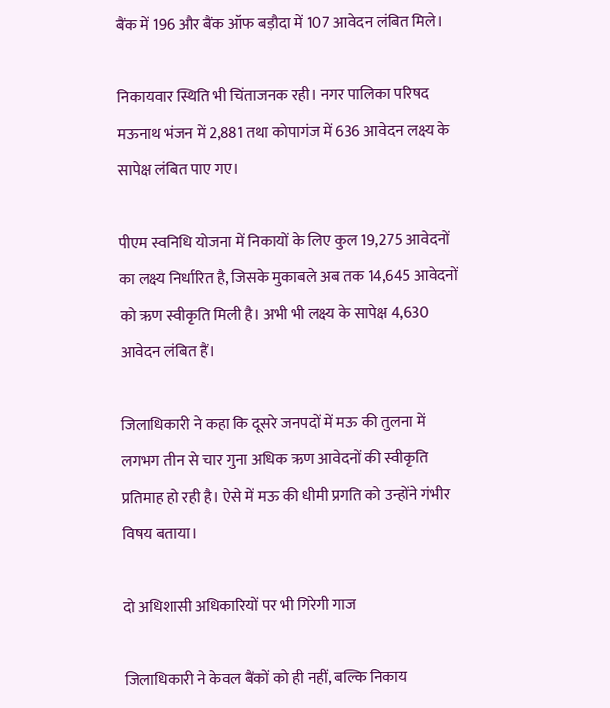बैंक में 196 और बैंक ऑफ बड़ौदा में 107 आवेदन लंबित मिले।

निकायवार स्थिति भी चिंताजनक रही। नगर पालिका परिषद मऊनाथ भंजन में 2,881 तथा कोपागंज में 636 आवेदन लक्ष्य के सापेक्ष लंबित पाए गए।

पीएम स्वनिधि योजना में निकायों के लिए कुल 19,275 आवेदनों का लक्ष्य निर्धारित है, जिसके मुकाबले अब तक 14,645 आवेदनों को ऋण स्वीकृति मिली है। अभी भी लक्ष्य के सापेक्ष 4,630 आवेदन लंबित हैं।

जिलाधिकारी ने कहा कि दूसरे जनपदों में मऊ की तुलना में लगभग तीन से चार गुना अधिक ऋण आवेदनों की स्वीकृति प्रतिमाह हो रही है। ऐसे में मऊ की धीमी प्रगति को उन्होंने गंभीर विषय बताया।

दो अधिशासी अधिकारियों पर भी गिरेगी गाज

जिलाधिकारी ने केवल बैंकों को ही नहीं, बल्कि निकाय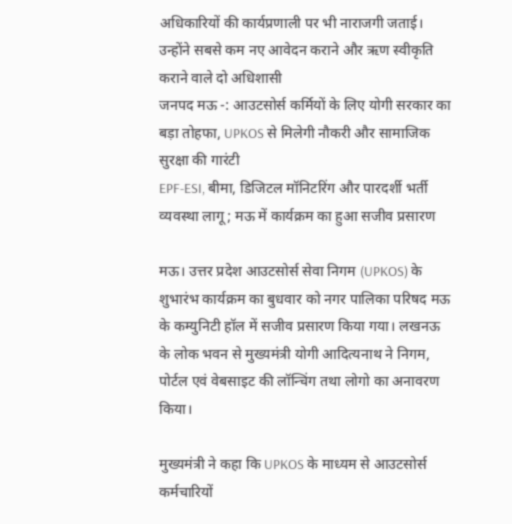अधिकारियों की कार्यप्रणाली पर भी नाराजगी जताई। उन्होंने सबसे कम नए आवेदन कराने और ऋण स्वीकृति कराने वाले दो अधिशासी
जनपद मऊ -: आउटसोर्स कर्मियों के लिए योगी सरकार का बड़ा तोहफा, UPKOS से मिलेगी नौकरी और सामाजिक सुरक्षा की गारंटी
EPF-ESI, बीमा, डिजिटल मॉनिटरिंग और पारदर्शी भर्ती व्यवस्था लागू; मऊ में कार्यक्रम का हुआ सजीव प्रसारण

मऊ। उत्तर प्रदेश आउटसोर्स सेवा निगम (UPKOS) के शुभारंभ कार्यक्रम का बुधवार को नगर पालिका परिषद मऊ के कम्युनिटी हॉल में सजीव प्रसारण किया गया। लखनऊ के लोक भवन से मुख्यमंत्री योगी आदित्यनाथ ने निगम, पोर्टल एवं वेबसाइट की लॉन्चिंग तथा लोगो का अनावरण किया।

मुख्यमंत्री ने कहा कि UPKOS के माध्यम से आउटसोर्स कर्मचारियों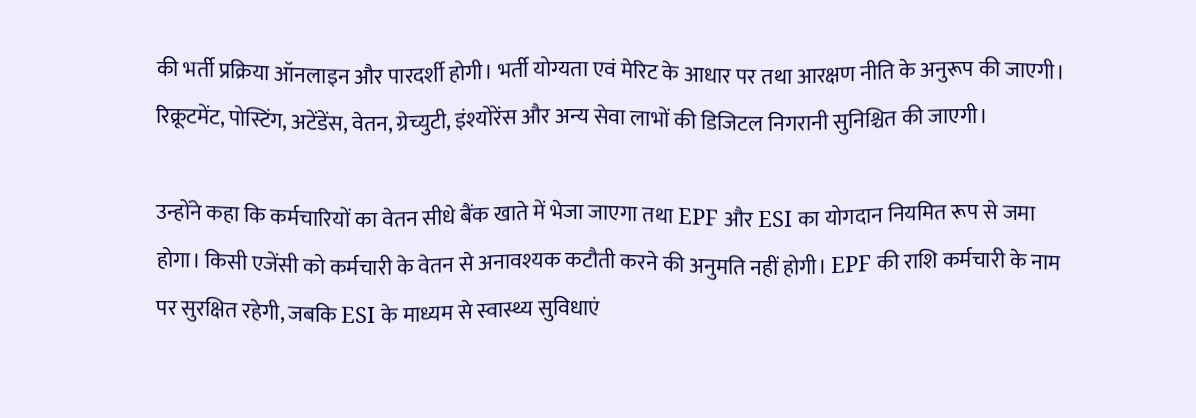की भर्ती प्रक्रिया ऑनलाइन और पारदर्शी होगी। भर्ती योग्यता एवं मेरिट के आधार पर तथा आरक्षण नीति के अनुरूप की जाएगी। रिक्रूटमेंट, पोस्टिंग, अटेंडेंस, वेतन, ग्रेच्युटी, इंश्योरेंस और अन्य सेवा लाभों की डिजिटल निगरानी सुनिश्चित की जाएगी।

उन्होंने कहा कि कर्मचारियों का वेतन सीधे बैंक खाते में भेजा जाएगा तथा EPF और ESI का योगदान नियमित रूप से जमा होगा। किसी एजेंसी को कर्मचारी के वेतन से अनावश्यक कटौती करने की अनुमति नहीं होगी। EPF की राशि कर्मचारी के नाम पर सुरक्षित रहेगी, जबकि ESI के माध्यम से स्वास्थ्य सुविधाएं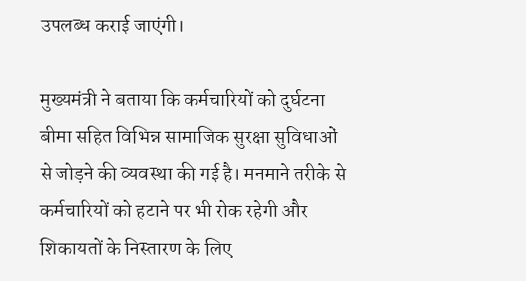उपलब्ध कराई जाएंगी।

मुख्यमंत्री ने बताया कि कर्मचारियों को दुर्घटना बीमा सहित विभिन्न सामाजिक सुरक्षा सुविधाओं से जोड़ने की व्यवस्था की गई है। मनमाने तरीके से कर्मचारियों को हटाने पर भी रोक रहेगी और शिकायतों के निस्तारण के लिए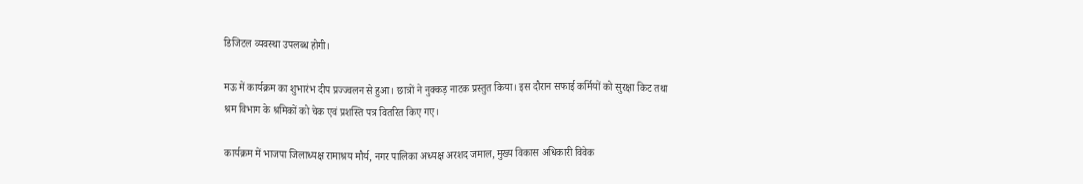डिजिटल व्यवस्था उपलब्ध होगी।

मऊ में कार्यक्रम का शुभारंभ दीप प्रज्ज्वलन से हुआ। छात्रों ने नुक्कड़ नाटक प्रस्तुत किया। इस दौरान सफाई कर्मियों को सुरक्षा किट तथा श्रम विभाग के श्रमिकों को चेक एवं प्रशस्ति पत्र वितरित किए गए।

कार्यक्रम में भाजपा जिलाध्यक्ष रामाश्रय मौर्य, नगर पालिका अध्यक्ष अरशद जमाल, मुख्य विकास अधिकारी विवेक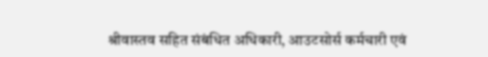श्रीवास्तव सहित संबंधित अधिकारी, आउटसोर्स कर्मचारी एवं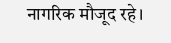नागरिक मौजूद रहे।